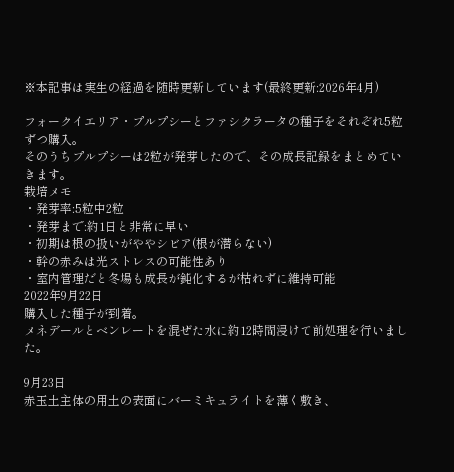※本記事は実生の経過を随時更新しています(最終更新:2026年4月)

フォークイエリア・プルプシーとファシクラータの種子をそれぞれ5粒ずつ購入。
そのうちプルプシーは2粒が発芽したので、その成長記録をまとめていきます。
栽培メモ
・発芽率:5粒中2粒
・発芽まで:約1日と非常に早い
・初期は根の扱いがややシビア(根が潜らない)
・幹の赤みは光ストレスの可能性あり
・室内管理だと冬場も成長が鈍化するが枯れずに維持可能
2022年9月22日
購入した種子が到着。
メネデールとベンレートを混ぜた水に約12時間浸けて前処理を行いました。

9月23日
赤玉土主体の用土の表面にバーミキュライトを薄く敷き、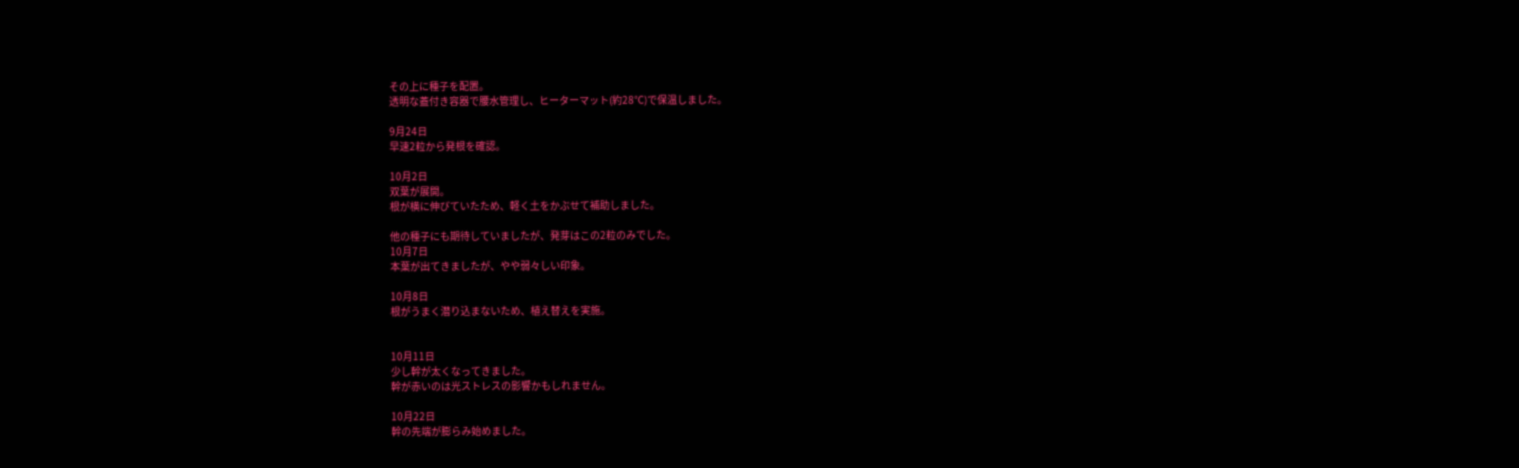その上に種子を配置。
透明な蓋付き容器で腰水管理し、ヒーターマット(約28℃)で保温しました。

9月24日
早速2粒から発根を確認。

10月2日
双葉が展開。
根が横に伸びていたため、軽く土をかぶせて補助しました。

他の種子にも期待していましたが、発芽はこの2粒のみでした。
10月7日
本葉が出てきましたが、やや弱々しい印象。

10月8日
根がうまく潜り込まないため、植え替えを実施。


10月11日
少し幹が太くなってきました。
幹が赤いのは光ストレスの影響かもしれません。

10月22日
幹の先端が膨らみ始めました。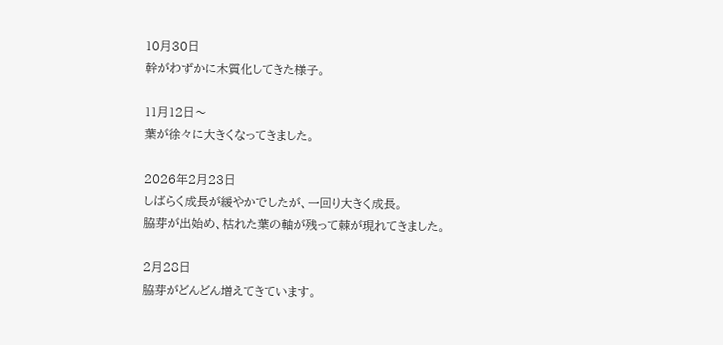10月30日
幹がわずかに木質化してきた様子。

11月12日〜
葉が徐々に大きくなってきました。

2026年2月23日
しばらく成長が緩やかでしたが、一回り大きく成長。
脇芽が出始め、枯れた葉の軸が残って棘が現れてきました。

2月28日
脇芽がどんどん増えてきています。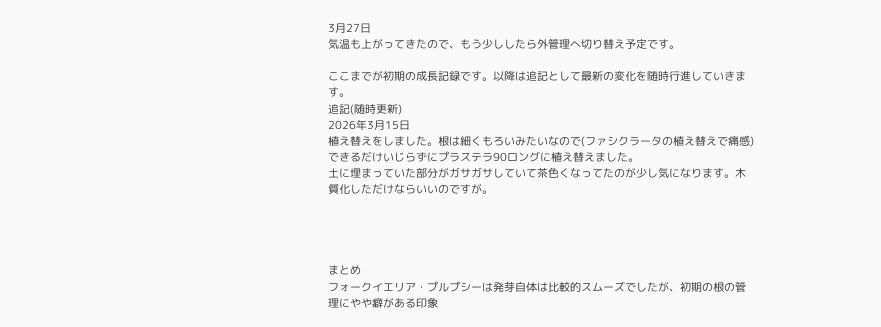3月27日
気温も上がってきたので、もう少ししたら外管理へ切り替え予定です。

ここまでが初期の成長記録です。以降は追記として最新の変化を随時行進していきます。
追記(随時更新)
2026年3月15日
植え替えをしました。根は細くもろいみたいなので(ファシクラータの植え替えで痛感)できるだけいじらずにプラステラ90ロングに植え替えました。
土に埋まっていた部分がガサガサしていて茶色くなってたのが少し気になります。木質化しただけならいいのですが。




まとめ
フォークイエリア・プルプシーは発芽自体は比較的スムーズでしたが、初期の根の管理にやや癖がある印象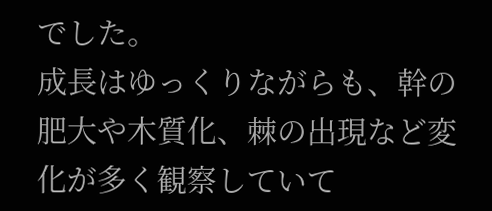でした。
成長はゆっくりながらも、幹の肥大や木質化、棘の出現など変化が多く観察していて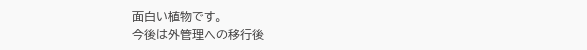面白い植物です。
今後は外管理への移行後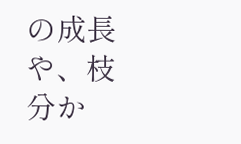の成長や、枝分か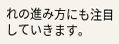れの進み方にも注目していきます。